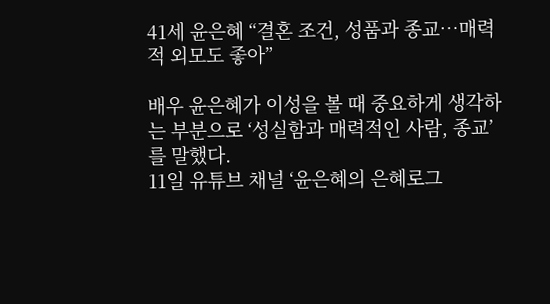41세 윤은혜 “결혼 조건, 성품과 종교…매력적 외모도 좋아”

배우 윤은혜가 이성을 볼 때 중요하게 생각하는 부분으로 ‘성실함과 매력적인 사람, 종교’를 말했다.
11일 유튜브 채널 ‘윤은혜의 은혜로그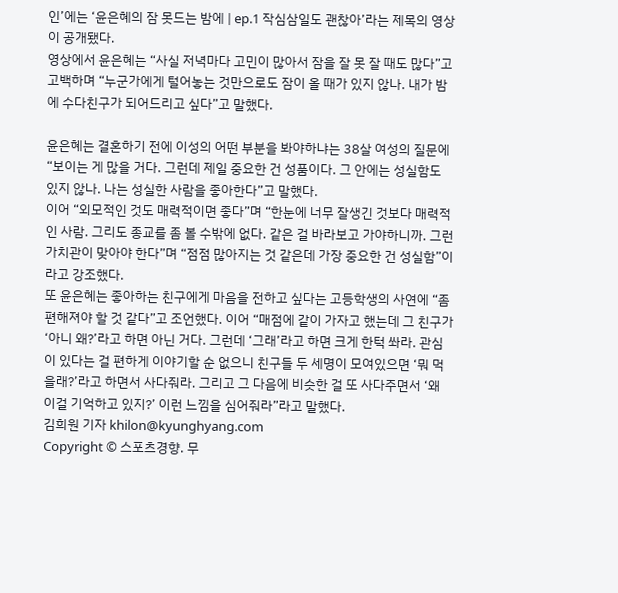인’에는 ‘윤은혜의 잠 못드는 밤에 | ep.1 작심삼일도 괜찮아’라는 제목의 영상이 공개됐다.
영상에서 윤은혜는 “사실 저녁마다 고민이 많아서 잠을 잘 못 잘 때도 많다”고 고백하며 “누군가에게 털어놓는 것만으로도 잠이 올 때가 있지 않나. 내가 밤에 수다친구가 되어드리고 싶다”고 말했다.

윤은혜는 결혼하기 전에 이성의 어떤 부분을 봐야하냐는 38살 여성의 질문에 “보이는 게 많을 거다. 그런데 제일 중요한 건 성품이다. 그 안에는 성실함도 있지 않나. 나는 성실한 사람을 좋아한다”고 말했다.
이어 “외모적인 것도 매력적이면 좋다”며 “한눈에 너무 잘생긴 것보다 매력적인 사람. 그리도 종교를 좀 볼 수밖에 없다. 같은 걸 바라보고 가야하니까. 그런 가치관이 맞아야 한다”며 “점점 많아지는 것 같은데 가장 중요한 건 성실함”이라고 강조했다.
또 윤은혜는 좋아하는 친구에게 마음을 전하고 싶다는 고등학생의 사연에 “좀 편해져야 할 것 같다”고 조언했다. 이어 “매점에 같이 가자고 했는데 그 친구가 ‘아니 왜?’라고 하면 아닌 거다. 그런데 ‘그래’라고 하면 크게 한턱 쏴라. 관심이 있다는 걸 편하게 이야기할 순 없으니 친구들 두 세명이 모여있으면 ‘뭐 먹을래?’라고 하면서 사다줘라. 그리고 그 다음에 비슷한 걸 또 사다주면서 ‘왜 이걸 기억하고 있지?’ 이런 느낌을 심어줘라”라고 말했다.
김희원 기자 khilon@kyunghyang.com
Copyright © 스포츠경향. 무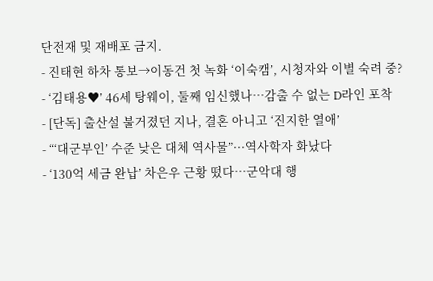단전재 및 재배포 금지.
- 진태현 하차 통보→이동건 첫 녹화 ‘이숙캠’, 시청자와 이별 숙려 중?
- ‘김태용♥’ 46세 탕웨이, 둘째 임신했나…감출 수 없는 D라인 포착
- [단독] 출산설 불거졌던 지나, 결혼 아니고 ‘진지한 열애’
- “‘대군부인’ 수준 낮은 대체 역사물”···역사학자 화났다
- ‘130억 세금 완납’ 차은우 근황 떴다…군악대 행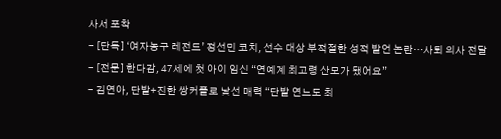사서 포착
- [단독] ‘여자농구 레전드’ 정선민 코치, 선수 대상 부적절한 성적 발언 논란…사퇴 의사 전달
- [전문] 한다감, 47세에 첫 아이 임신 “연예계 최고령 산모가 됐어요”
- 김연아, 단발+진한 쌍커플로 낯선 매력 “단발 연느도 최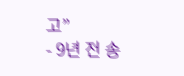고”
- 9년 전 송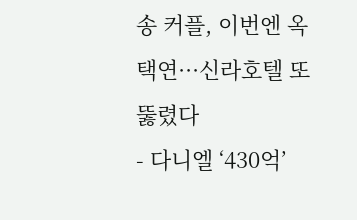송 커플, 이번엔 옥택연···신라호텔 또 뚫렸다
- 다니엘 ‘430억’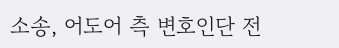소송, 어도어 측 변호인단 전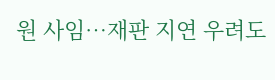원 사임…재판 지연 우려도